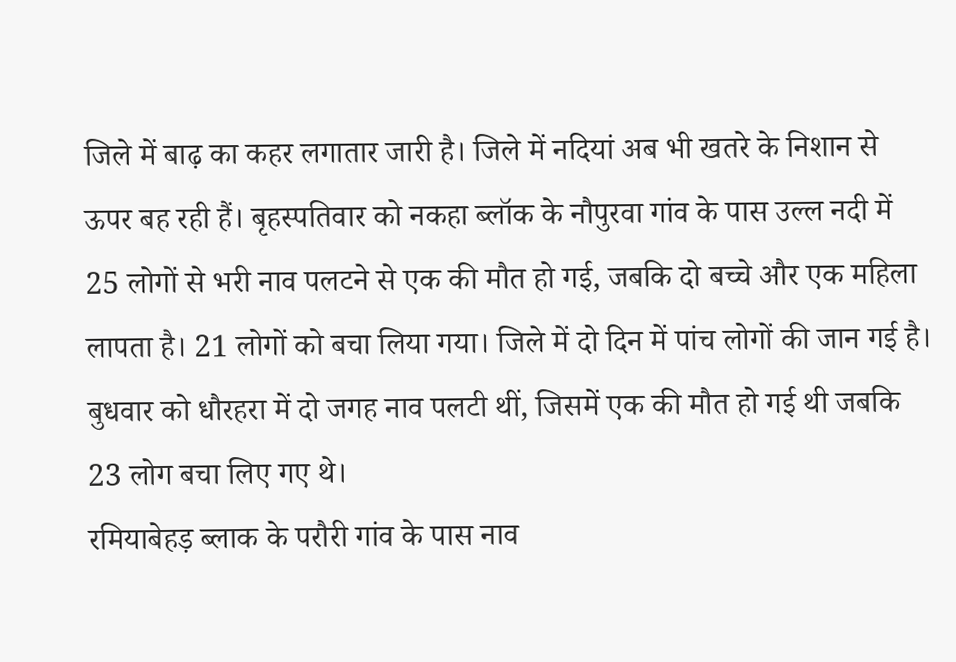जिले में बाढ़ का कहर लगातार जारी है। जिले में नदियां अब भी खतरे के निशान से ऊपर बह रही हैं। बृहस्पतिवार को नकहा ब्लॉक के नौपुरवा गांव के पास उल्ल नदी में 25 लोगों से भरी नाव पलटने से एक की मौत हो गई, जबकि दो बच्चे और एक महिला लापता है। 21 लोगों को बचा लिया गया। जिले में दो दिन में पांच लोगों की जान गई है। बुधवार को धौरहरा में दो जगह नाव पलटी थीं, जिसमें एक की मौत हो गई थी जबकि 23 लोग बचा लिए गए थे।
रमियाबेहड़ ब्लाक के परौरी गांव के पास नाव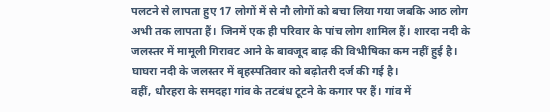पलटने से लापता हुए 17 लोगों में से नौ लोगों को बचा लिया गया जबकि आठ लोग अभी तक लापता हैं। जिनमें एक ही परिवार के पांच लोग शामिल हैं। शारदा नदी के जलस्तर में मामूली गिरावट आने के बावजूद बाढ़ की विभीषिका कम नहीं हुई है। घाघरा नदी के जलस्तर में बृहस्पतिवार को बढ़ोतरी दर्ज की गई है।
वहीं, धौरहरा के समदहा गांव के तटबंध टूटने के कगार पर हैं। गांव में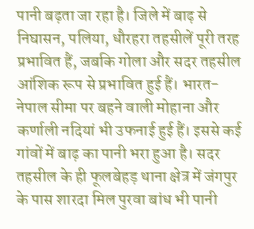पानी बढ़ता जा रहा है। जिले में बाढ़ से निघासन, पलिया, धौरहरा तहसीलें पूरी तरह प्रभावित हैं, जबकि गोला और सदर तहसील आंशिक रूप से प्रभावित हुई हैं। भारत-नेपाल सीमा पर बहने वाली मोहाना और कर्णाली नदियां भी उफनाई हुई हैं। इससे कई गांवों में बाढ़ का पानी भरा हुआ है। सदर तहसील के ही फूलबेहड़ थाना क्षेत्र में जंगपुर के पास शारदा मिल पुरवा बांध भी पानी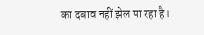का दबाव नहीं झेल पा रहा है।